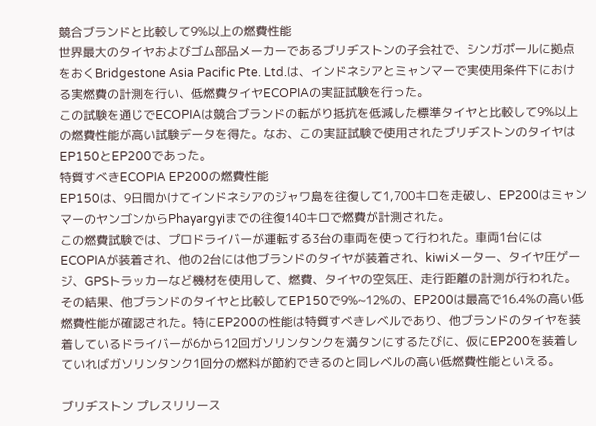競合ブランドと比較して9%以上の燃費性能
世界最大のタイヤおよびゴム部品メーカーであるブリヂストンの子会社で、シンガポールに拠点をおくBridgestone Asia Pacific Pte. Ltd.は、インドネシアとミャンマーで実使用条件下における実燃費の計測を行い、低燃費タイヤECOPIAの実証試験を行った。
この試験を通じでECOPIAは競合ブランドの転がり抵抗を低減した標準タイヤと比較して9%以上の燃費性能が高い試験データを得た。なお、この実証試験で使用されたブリヂストンのタイヤはEP150とEP200であった。
特質すべきECOPIA EP200の燃費性能
EP150は、9日間かけてインドネシアのジャワ島を往復して1,700キロを走破し、EP200はミャンマーのヤンゴンからPhayargyiまでの往復140キロで燃費が計測された。
この燃費試験では、プロドライバーが運転する3台の車両を使って行われた。車両1台にはECOPIAが装着され、他の2台には他ブランドのタイヤが装着され、kiwiメーター、タイヤ圧ゲージ、GPSトラッカーなど機材を使用して、燃費、タイヤの空気圧、走行距離の計測が行われた。
その結果、他ブランドのタイヤと比較してEP150で9%~12%の、EP200は最高で16.4%の高い低燃費性能が確認された。特にEP200の性能は特質すべきレベルであり、他ブランドのタイヤを装着しているドライバーが6から12回ガソリンタンクを満タンにするたびに、仮にEP200を装着していればガソリンタンク1回分の燃料が節約できるのと同レベルの高い低燃費性能といえる。

ブリヂストン プレスリリース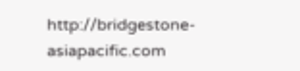http://bridgestone-asiapacific.com